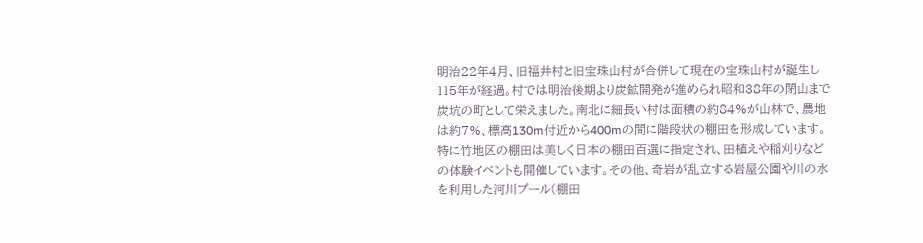明治22年4月、旧福井村と旧宝珠山村が合併して現在の宝珠山村が誕生し115年が経過。村では明治後期より炭鉱開発が進められ昭和38年の閉山まで炭坑の町として栄えました。南北に細長い村は面積の約84%が山林で、農地は約7%、標高130m付近から400mの間に階段状の棚田を形成しています。特に竹地区の棚田は美しく日本の棚田百選に指定され、田植えや稲刈りなどの体験イベントも開催しています。その他、奇岩が乱立する岩屋公園や川の水を利用した河川プール(棚田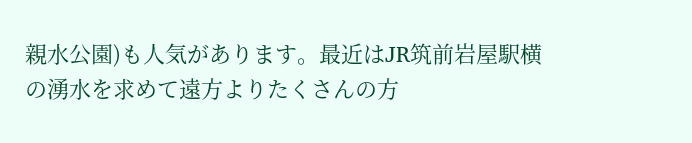親水公園)も人気があります。最近はJR筑前岩屋駅横の湧水を求めて遠方よりたくさんの方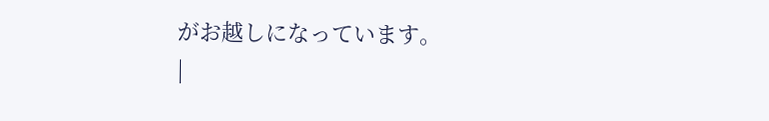がお越しになっています。
|